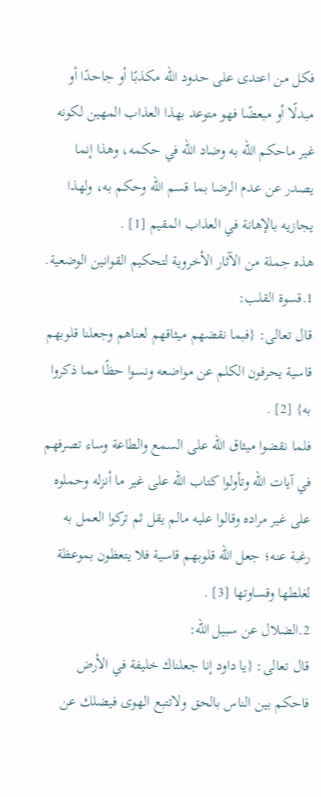فكل من اعتدى على حدود الله مكذبًا أو جاحدًا أو مبدلًا أو مبعضًا فهو متوعد بهذا العذاب المهين لكونه غير ماحكم الله به وضاد الله في حكمه، وهذا إنما يصدر عن عدم الرضا بما قسم الله وحكم به، ولهذا يجازيه بالإهانة في العذاب المقيم [1] .
هذه جملة من الآثار الأخروية لتحكيم القوانين الوضعية.
1.قسوة القلب:
قال تعالى: {فبما نقضهم ميثاقهم لعناهم وجعلنا قلوبهم قاسية يحرفون الكلم عن مواضعه ونسوا حظًا مما ذكروا به} [2] .
فلما نقضوا ميثاق الله على السمع والطاعة وساء تصرفهم في آيات الله وتأولوا كتاب الله على غير ما أنزله وحملوه على غير مراده وقالوا عليه مالم يقل ثم تركوا العمل به رغبة عنه؛ جعل الله قلوبهم قاسية فلا يتعظون بموعظة لغلطها وقساوتها [3] .
2.الضلال عن سبيل الله:
قال تعالى: {يا داود إنا جعلناك خليفة في الأرض فاحكم بين الناس بالحق ولاتتبع الهوى فيضلك عن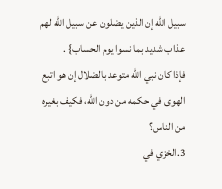سبيل الله إن الذين يضلون عن سبيل الله لهم عذاب شديد بما نسوا يوم الحساب} .
فإذا كان نبي الله متوعد بالضلال إن هو اتبع الهوى في حكمه من دون الله، فكيف بغيره من الناس؟
3.الخزي في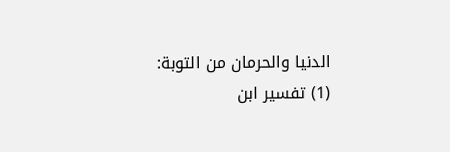الدنيا والحرمان من التوبة:
(1) تفسير ابن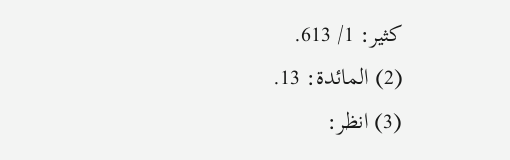كثير: 1/ 613.
(2) المائدة: 13.
(3) انظر: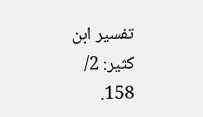تفسير ابن كثير: 2/ 158.